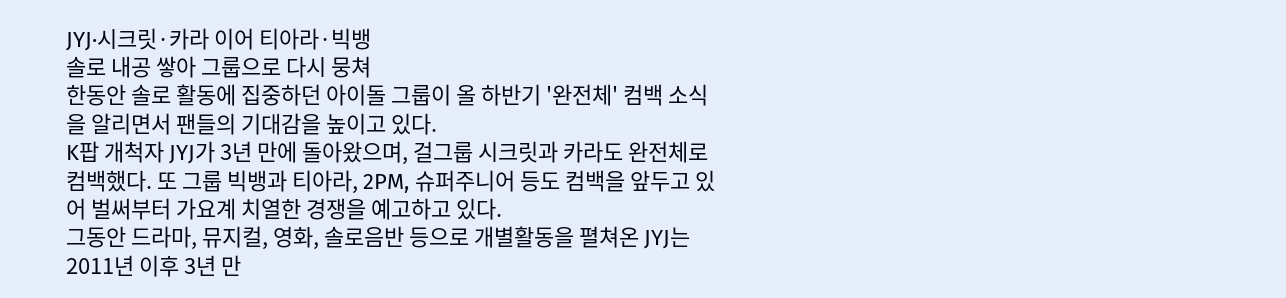JYJ·시크릿·카라 이어 티아라·빅뱅
솔로 내공 쌓아 그룹으로 다시 뭉쳐
한동안 솔로 활동에 집중하던 아이돌 그룹이 올 하반기 '완전체' 컴백 소식을 알리면서 팬들의 기대감을 높이고 있다.
K팝 개척자 JYJ가 3년 만에 돌아왔으며, 걸그룹 시크릿과 카라도 완전체로 컴백했다. 또 그룹 빅뱅과 티아라, 2PM, 슈퍼주니어 등도 컴백을 앞두고 있어 벌써부터 가요계 치열한 경쟁을 예고하고 있다.
그동안 드라마, 뮤지컬, 영화, 솔로음반 등으로 개별활동을 펼쳐온 JYJ는 2011년 이후 3년 만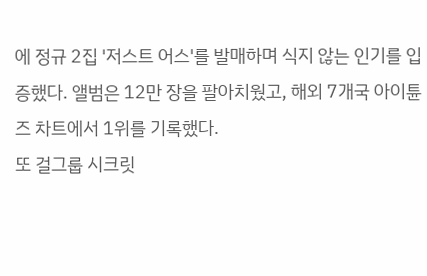에 정규 2집 '저스트 어스'를 발매하며 식지 않는 인기를 입증했다. 앨범은 12만 장을 팔아치웠고, 해외 7개국 아이튠즈 차트에서 1위를 기록했다.
또 걸그룹 시크릿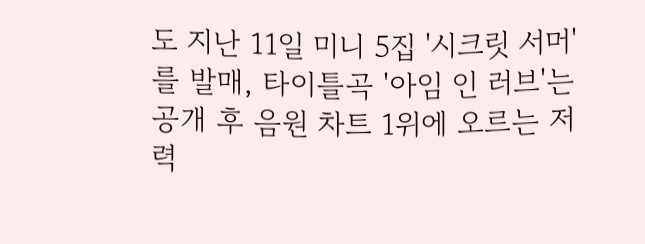도 지난 11일 미니 5집 '시크릿 서머'를 발매, 타이틀곡 '아임 인 러브'는 공개 후 음원 차트 1위에 오르는 저력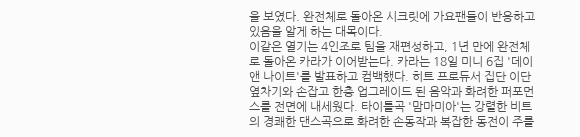을 보였다. 완전체로 돌아온 시크릿에 가요팬들이 반응하고 있음을 알게 하는 대목이다.
이같은 열기는 4인조로 팀을 재편성하고, 1년 만에 완전체로 돌아온 카라가 이어받는다. 카라는 18일 미니 6집 '데이 앤 나이트'를 발표하고 컴백했다. 히트 프로듀서 집단 이단옆차기와 손잡고 한층 업그레이드 된 음악과 화려한 퍼포먼스를 전면에 내세웠다. 타이틀곡 '맘마미아'는 강렬한 비트의 경쾌한 댄스곡으로 화려한 손동작과 복잡한 동전이 주를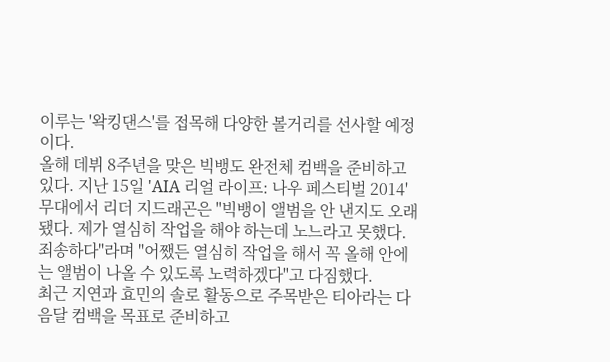이루는 '왁킹댄스'를 접목해 다양한 볼거리를 선사할 예정이다.
올해 데뷔 8주년을 맞은 빅뱅도 완전체 컴백을 준비하고 있다. 지난 15일 'AIA 리얼 라이프: 나우 페스티벌 2014' 무대에서 리더 지드래곤은 "빅뱅이 앨범을 안 낸지도 오래됐다. 제가 열심히 작업을 해야 하는데 노느라고 못했다. 죄송하다"라며 "어쨌든 열심히 작업을 해서 꼭 올해 안에는 앨범이 나올 수 있도록 노력하겠다"고 다짐했다.
최근 지연과 효민의 솔로 활동으로 주목받은 티아라는 다음달 컴백을 목표로 준비하고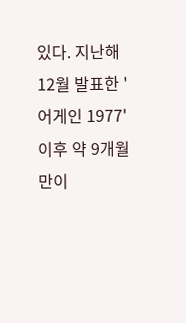있다. 지난해 12월 발표한 '어게인 1977' 이후 약 9개월 만이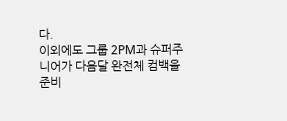다.
이외에도 그룹 2PM과 슈퍼주니어가 다음달 완전체 컴백을 준비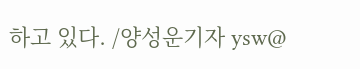하고 있다. /양성운기자 ysw@